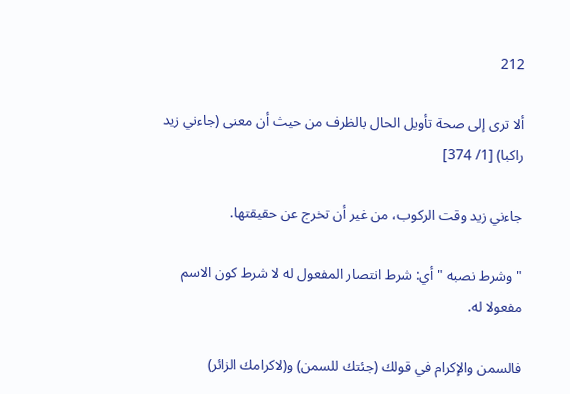212

ألا ترى إلى صحة تأويل الحال بالظرف من حيث أن معنى (جاءني زيد راكبا) [1/ 374]

جاءني زيد وقت الركوب، من غير أن تخرج عن حقيقتها.

" وشرط نصبه " أي: شرط انتصار المفعول له لا شرط كون الاسم مفعولا له.

فالسمن والإكرام في قولك (جئتك للسمن) و(لاكرامك الزائر)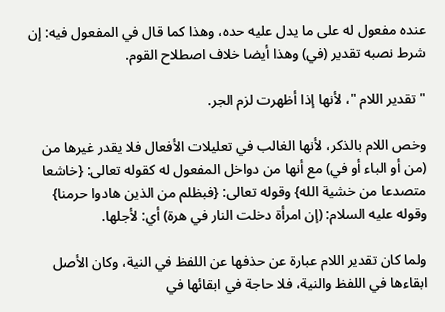عنده مفعول له على ما يدل عليه حده، وهذا كما قال في المفعول فيه: إن شرط نصبه تقدير (في) وهذا أيضا خلاف اصطلاح القوم.

" تقدير اللام "، لأنها إذا أظهرت لزم الجر.

وخص اللام بالذكر، لأنها الغالب في تعليلات الأفعال فلا يقدر غيرها من (من أو الباء أو في) مع أنها من دواخل المفعول له كقوله تعالى: {خاشعا متصدعا من خشية الله} وقوله تعالى: {فبظلم من الذين هادوا حرمنا} وقوله عليه السلام: (إن امرأة دخلت النار في هرة) أي: لأجلها.

ولما كان تقدير اللام عبارة عن حذفها عن اللفظ في النية، وكان الأصل ابقاءها في اللفظ والنية، فلا حاجة في ابقائها في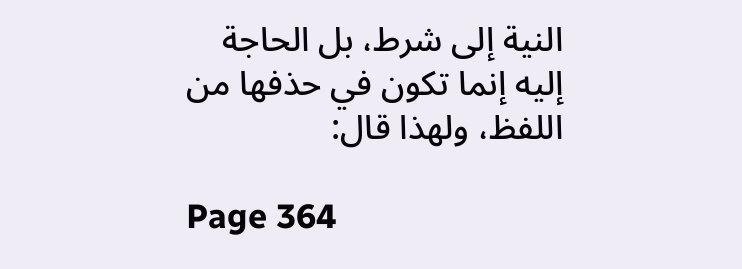النية إلى شرط، بل الحاجة إليه إنما تكون في حذفها من اللفظ، ولهذا قال:

Page 364